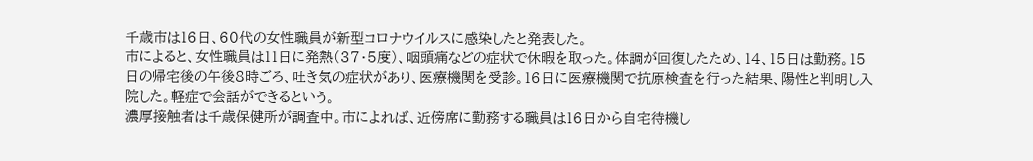千歳市は16日、60代の女性職員が新型コロナウイルスに感染したと発表した。
市によると、女性職員は11日に発熱(37・5度)、咽頭痛などの症状で休暇を取った。体調が回復したため、14、15日は勤務。15日の帰宅後の午後8時ごろ、吐き気の症状があり、医療機関を受診。16日に医療機関で抗原検査を行った結果、陽性と判明し入院した。軽症で会話ができるという。
濃厚接触者は千歳保健所が調査中。市によれば、近傍席に勤務する職員は16日から自宅待機し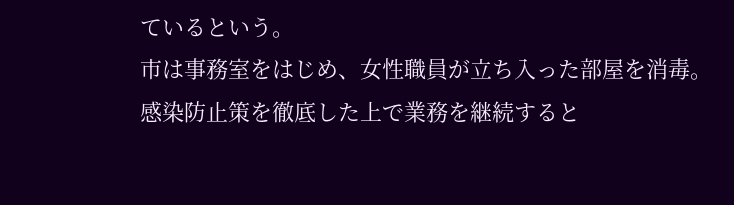ているという。
市は事務室をはじめ、女性職員が立ち入った部屋を消毒。感染防止策を徹底した上で業務を継続すると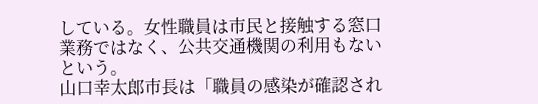している。女性職員は市民と接触する窓口業務ではなく、公共交通機関の利用もないという。
山口幸太郎市長は「職員の感染が確認され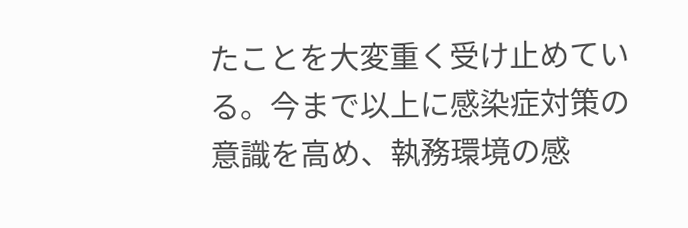たことを大変重く受け止めている。今まで以上に感染症対策の意識を高め、執務環境の感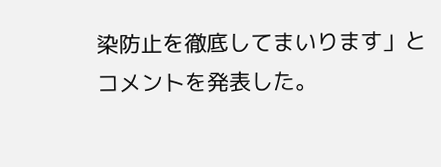染防止を徹底してまいります」とコメントを発表した。